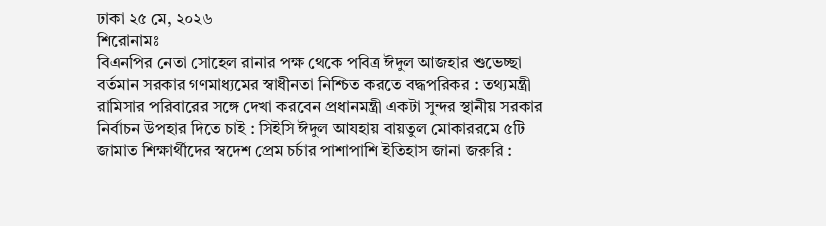ঢাকা ২৫ মে, ২০২৬
শিরোনামঃ
বিএনপির নেতা সোহেল রানার পক্ষ থেকে পবিত্র ঈদুল আজহার শুভেচ্ছা বর্তমান সরকার গণমাধ্যমের স্বাধীনতা নিশ্চিত করতে বদ্ধপরিকর : তথ্যমন্ত্রী রামিসার পরিবারের সঙ্গে দেখা করবেন প্রধানমন্ত্রী একটা সুন্দর স্থানীয় সরকার নির্বাচন উপহার দিতে চাই : সিইসি ঈদুল আযহায় বায়তুল মোকাররমে ৫টি জামাত শিক্ষার্থীদের স্বদেশ প্রেম চর্চার পাশাপাশি ইতিহাস জানা জরুরি :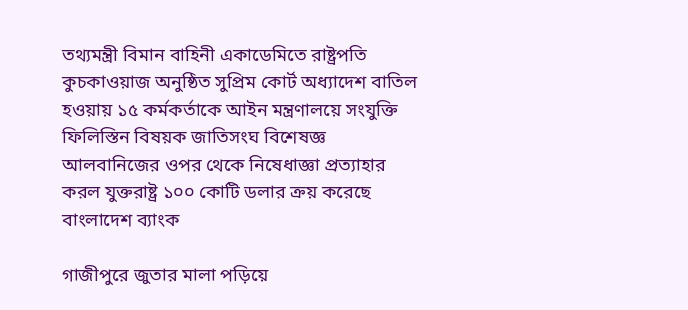তথ্যমন্ত্রী বিমান বাহিনী একাডেমিতে রাষ্ট্রপতি কুচকাওয়াজ অনুষ্ঠিত সুপ্রিম কোর্ট অধ্যাদেশ বাতিল হওয়ায় ১৫ কর্মকর্তাকে আইন মন্ত্রণালয়ে সংযুক্তি ফিলিস্তিন বিষয়ক জাতিসংঘ বিশেষজ্ঞ আলবানিজের ওপর থেকে নিষেধাজ্ঞা প্রত্যাহার করল যুক্তরাষ্ট্র ১০০ কোটি ডলার ক্রয় করেছে বাংলাদেশ ব্যাংক

গাজীপুরে জুতার মালা পড়িয়ে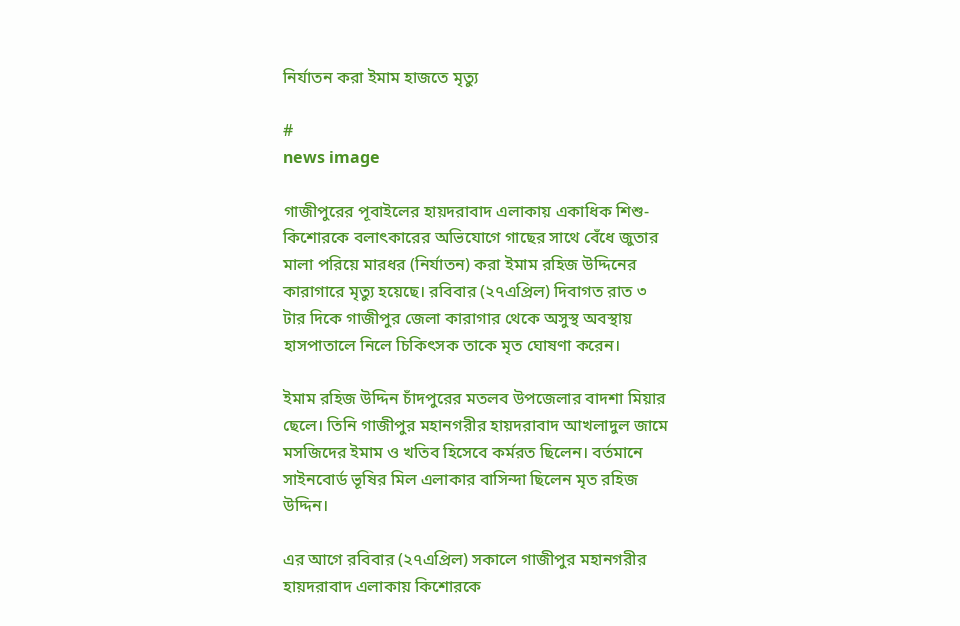নির্যাতন করা ইমাম হাজতে মৃত্যু

#
news image

গাজীপুরের পূবাইলের হায়দরাবাদ এলাকায় একাধিক শিশু-কিশোরকে বলাৎকারের অভিযোগে গাছের সাথে বেঁধে জুতার মালা পরিয়ে মারধর (নির্যাতন) করা ইমাম রহিজ উদ্দিনের কারাগারে মৃত্যু হয়েছে। রবিবার (২৭এপ্রিল) দিবাগত রাত ৩ টার দিকে গাজীপুর জেলা কারাগার থেকে অসুস্থ অবস্থায় হাসপাতালে নিলে চিকিৎসক তাকে মৃত ঘোষণা করেন।

ইমাম রহিজ উদ্দিন চাঁদপুরের মতলব উপজেলার বাদশা মিয়ার ছেলে। তিনি গাজীপুর মহানগরীর হায়দরাবাদ আখলাদুল জামে মসজিদের ইমাম ও খতিব হিসেবে কর্মরত ছিলেন। বর্তমানে সাইনবোর্ড ভূষির মিল এলাকার বাসিন্দা ছিলেন মৃত রহিজ উদ্দিন।

এর আগে রবিবার (২৭এপ্রিল) সকালে গাজীপুর মহানগরীর হায়দরাবাদ এলাকায় কিশোরকে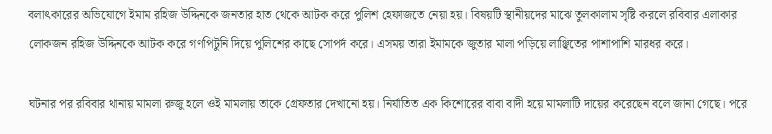বলাৎকারের অভিযোগে ইমাম রহিজ উদ্দিনকে জনতার হাত থেকে আটক করে পুলিশ হেফাজতে নেয়া হয়। বিষয়টি স্থানীয়দের মাঝে তুলকালাম সৃষ্টি করলে রবিবার এলাকার লোকজন রহিজ উদ্দিনকে আটক করে গণপিটুনি দিয়ে পুলিশের কাছে সোপর্দ করে। এসময় তারা ইমামকে জুতার মালা পড়িয়ে লাঞ্ছিতের পাশাপাশি মারধর করে।

ঘটনার পর রবিবার থানায় মামলা রুজু হলে ওই মামলায় তাকে গ্রেফতার দেখানো হয়। নির্যাতিত এক কিশোরের বাবা বাদী হয়ে মামলাটি দায়ের করেছেন বলে জানা গেছে। পরে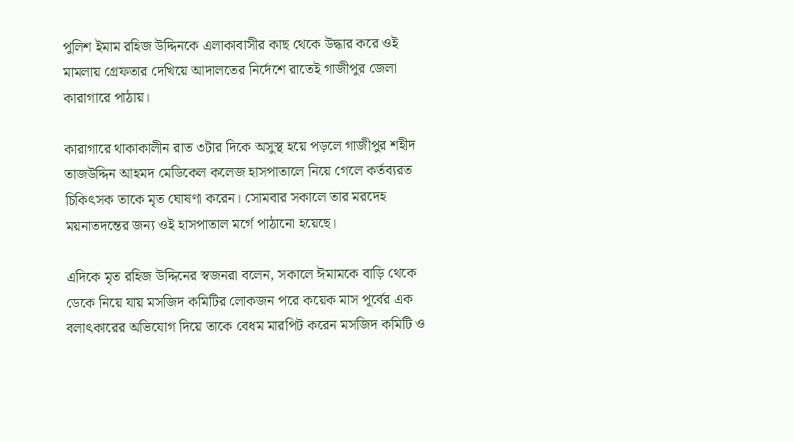পুলিশ ইমাম রহিজ উদ্দিনকে এলাকাবাসীর কাছ থেকে উদ্ধার করে ওই মামলায় গ্রেফতার দেখিয়ে আদালতের নির্দেশে রাতেই গাজীপুর জেলা কারাগারে পাঠায়।

কারাগারে থাকাকালীন রাত ৩টার দিকে অসুস্থ হয়ে পড়লে গাজীপুর শহীদ তাজউদ্দিন আহমদ মেডিকেল কলেজ হাসপাতালে নিয়ে গেলে কর্তব্যরত চিকিৎসক তাকে মৃত ঘোষণা করেন। সোমবার সকালে তার মরদেহ ময়নাতদন্তের জন্য ওই হাসপাতাল মর্গে পাঠানো হয়েছে।

এদিকে মৃত রহিজ উদ্দিনের স্বজনরা বলেন, সকালে ঈমামকে বাড়ি থেকে ডেকে নিয়ে যায় মসজিদ কমিটির লোকজন পরে কয়েক মাস পূর্বের এক বলাৎকারের অভিযোগ দিয়ে তাকে বেধম মারপিট করেন মসজিদ কমিটি ও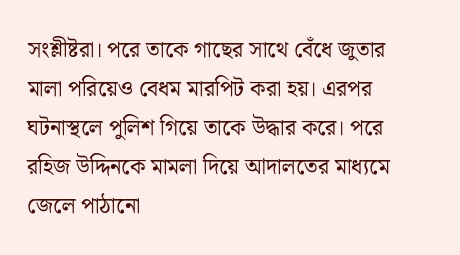সংশ্লীষ্টরা। পরে তাকে গাছের সাথে বেঁধে জুতার মালা পরিয়েও বেধম মারপিট করা হয়। এরপর ঘটনাস্থলে পুলিশ গিয়ে তাকে উদ্ধার করে। পরে রহিজ উদ্দিনকে মামলা দিয়ে আদালতের মাধ্যমে  জেলে পাঠানো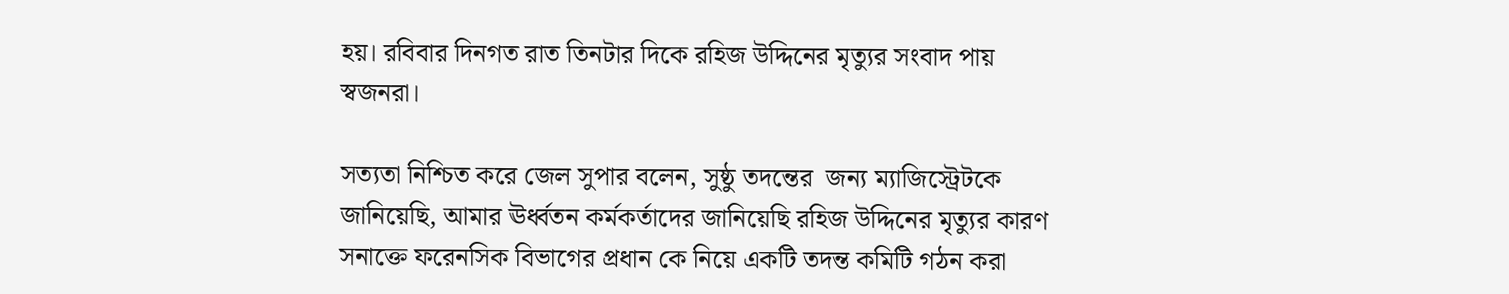হয়। রবিবার দিনগত রাত তিনটার দিকে রহিজ উদ্দিনের মৃত্যুর সংবাদ পায় স্বজনরা।

সত্যতা নিশ্চিত করে জেল সুপার বলেন, সুষ্ঠু তদন্তের  জন্য ম্যাজিস্ট্রেটকে জানিয়েছি, আমার ঊর্ধ্বতন কর্মকর্তাদের জানিয়েছি রহিজ উদ্দিনের মৃত্যুর কারণ সনাক্তে ফরেনসিক বিভাগের প্রধান কে নিয়ে একটি তদন্ত কমিটি গঠন করা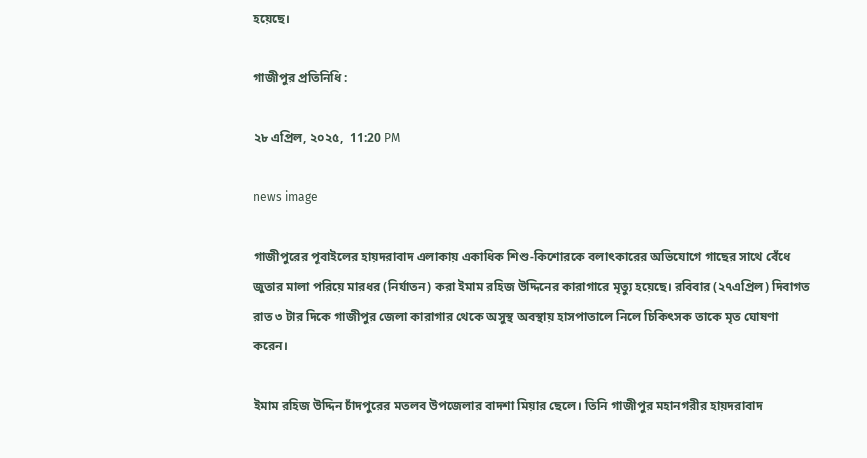হয়েছে।

গাজীপুর প্রতিনিধি :

২৮ এপ্রিল, ২০২৫,  11:20 PM

news image

গাজীপুরের পূবাইলের হায়দরাবাদ এলাকায় একাধিক শিশু-কিশোরকে বলাৎকারের অভিযোগে গাছের সাথে বেঁধে জুতার মালা পরিয়ে মারধর (নির্যাতন) করা ইমাম রহিজ উদ্দিনের কারাগারে মৃত্যু হয়েছে। রবিবার (২৭এপ্রিল) দিবাগত রাত ৩ টার দিকে গাজীপুর জেলা কারাগার থেকে অসুস্থ অবস্থায় হাসপাতালে নিলে চিকিৎসক তাকে মৃত ঘোষণা করেন।

ইমাম রহিজ উদ্দিন চাঁদপুরের মতলব উপজেলার বাদশা মিয়ার ছেলে। তিনি গাজীপুর মহানগরীর হায়দরাবাদ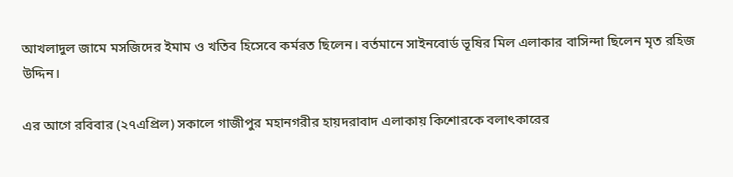আখলাদুল জামে মসজিদের ইমাম ও খতিব হিসেবে কর্মরত ছিলেন। বর্তমানে সাইনবোর্ড ভূষির মিল এলাকার বাসিন্দা ছিলেন মৃত রহিজ উদ্দিন।

এর আগে রবিবার (২৭এপ্রিল) সকালে গাজীপুর মহানগরীর হায়দরাবাদ এলাকায় কিশোরকে বলাৎকারের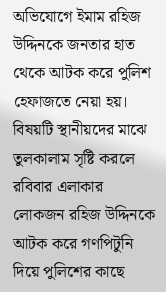অভিযোগে ইমাম রহিজ উদ্দিনকে জনতার হাত থেকে আটক করে পুলিশ হেফাজতে নেয়া হয়। বিষয়টি স্থানীয়দের মাঝে তুলকালাম সৃষ্টি করলে রবিবার এলাকার লোকজন রহিজ উদ্দিনকে আটক করে গণপিটুনি দিয়ে পুলিশের কাছে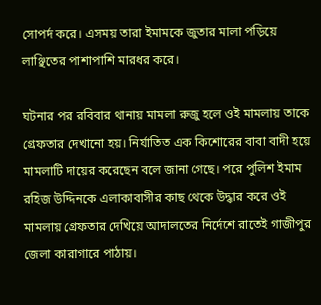সোপর্দ করে। এসময় তারা ইমামকে জুতার মালা পড়িয়ে লাঞ্ছিতের পাশাপাশি মারধর করে।

ঘটনার পর রবিবার থানায় মামলা রুজু হলে ওই মামলায় তাকে গ্রেফতার দেখানো হয়। নির্যাতিত এক কিশোরের বাবা বাদী হয়ে মামলাটি দায়ের করেছেন বলে জানা গেছে। পরে পুলিশ ইমাম রহিজ উদ্দিনকে এলাকাবাসীর কাছ থেকে উদ্ধার করে ওই মামলায় গ্রেফতার দেখিয়ে আদালতের নির্দেশে রাতেই গাজীপুর জেলা কারাগারে পাঠায়।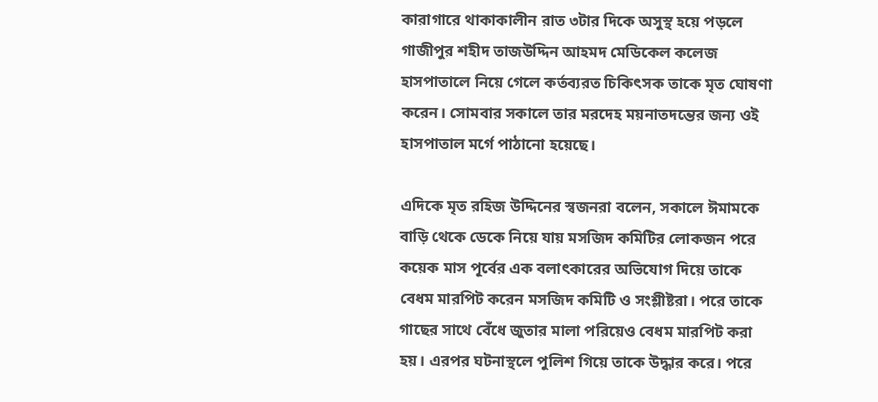কারাগারে থাকাকালীন রাত ৩টার দিকে অসুস্থ হয়ে পড়লে গাজীপুর শহীদ তাজউদ্দিন আহমদ মেডিকেল কলেজ হাসপাতালে নিয়ে গেলে কর্তব্যরত চিকিৎসক তাকে মৃত ঘোষণা করেন। সোমবার সকালে তার মরদেহ ময়নাতদন্তের জন্য ওই হাসপাতাল মর্গে পাঠানো হয়েছে।

এদিকে মৃত রহিজ উদ্দিনের স্বজনরা বলেন, সকালে ঈমামকে বাড়ি থেকে ডেকে নিয়ে যায় মসজিদ কমিটির লোকজন পরে কয়েক মাস পূর্বের এক বলাৎকারের অভিযোগ দিয়ে তাকে বেধম মারপিট করেন মসজিদ কমিটি ও সংশ্লীষ্টরা। পরে তাকে গাছের সাথে বেঁধে জুতার মালা পরিয়েও বেধম মারপিট করা হয়। এরপর ঘটনাস্থলে পুলিশ গিয়ে তাকে উদ্ধার করে। পরে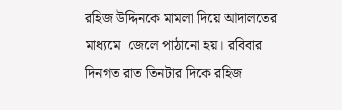রহিজ উদ্দিনকে মামলা দিয়ে আদালতের মাধ্যমে  জেলে পাঠানো হয়। রবিবার দিনগত রাত তিনটার দিকে রহিজ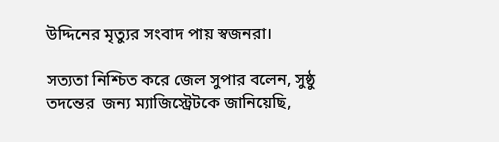উদ্দিনের মৃত্যুর সংবাদ পায় স্বজনরা।

সত্যতা নিশ্চিত করে জেল সুপার বলেন, সুষ্ঠু তদন্তের  জন্য ম্যাজিস্ট্রেটকে জানিয়েছি,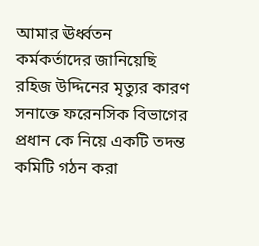আমার ঊর্ধ্বতন কর্মকর্তাদের জানিয়েছি রহিজ উদ্দিনের মৃত্যুর কারণ সনাক্তে ফরেনসিক বিভাগের প্রধান কে নিয়ে একটি তদন্ত কমিটি গঠন করা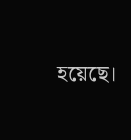হয়েছে।